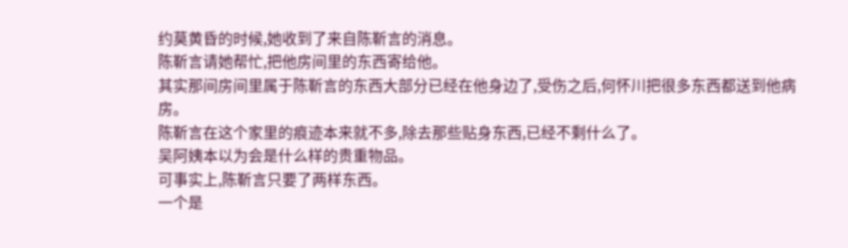约莫黄昏的时候,她收到了来自陈靳言的消息。
陈靳言请她帮忙,把他房间里的东西寄给他。
其实那间房间里属于陈靳言的东西大部分已经在他身边了,受伤之后,何怀川把很多东西都送到他病房。
陈靳言在这个家里的痕迹本来就不多,除去那些贴身东西,已经不剩什么了。
吴阿姨本以为会是什么样的贵重物品。
可事实上,陈靳言只要了两样东西。
一个是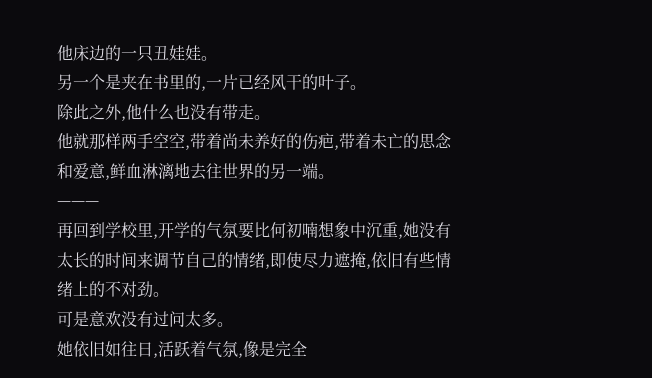他床边的一只丑娃娃。
另一个是夹在书里的,一片已经风干的叶子。
除此之外,他什么也没有带走。
他就那样两手空空,带着尚未养好的伤疤,带着未亡的思念和爱意,鲜血淋漓地去往世界的另一端。
———
再回到学校里,开学的气氛要比何初喃想象中沉重,她没有太长的时间来调节自己的情绪,即使尽力遮掩,依旧有些情绪上的不对劲。
可是意欢没有过问太多。
她依旧如往日,活跃着气氛,像是完全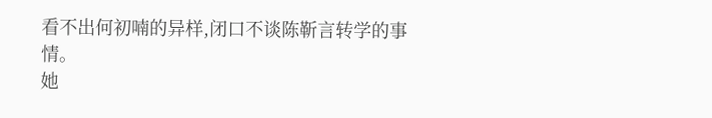看不出何初喃的异样,闭口不谈陈靳言转学的事情。
她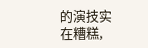的演技实在糟糕,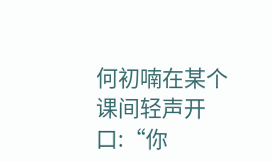何初喃在某个课间轻声开口:“你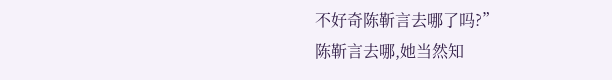不好奇陈靳言去哪了吗?”
陈靳言去哪,她当然知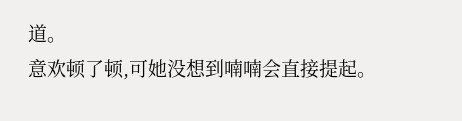道。
意欢顿了顿,可她没想到喃喃会直接提起。